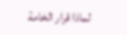لماذا قرار الخامة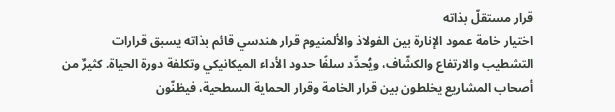قرار مستقلّ بذاته
اختيار خامة عمود الإنارة بين الفولاذ والألمنيوم قرار هندسي قائم بذاته يسبق قرارات التشطيب والارتفاع والكشّاف، ويُحدِّد سلفًا حدود الأداء الميكانيكي وتكلفة دورة الحياة. كثيرٌ من أصحاب المشاريع يخلطون بين قرار الخامة وقرار الحماية السطحية، فيظنّون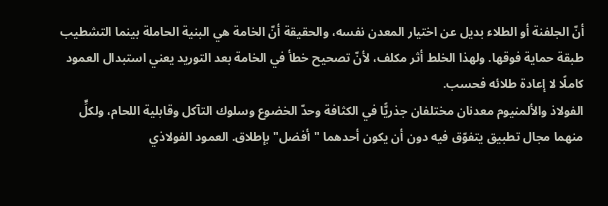أنّ الجلفنة أو الطلاء بديل عن اختيار المعدن نفسه، والحقيقة أنّ الخامة هي البنية الحاملة بينما التشطيب طبقة حماية فوقها. ولهذا الخلط أثر مكلف، لأنّ تصحيح خطأ في الخامة بعد التوريد يعني استبدال العمود كاملًا لا إعادة طلائه فحسب.
الفولاذ والألمنيوم معدنان مختلفان جذريًّا في الكثافة وحدّ الخضوع وسلوك التآكل وقابلية اللحام، ولكلٍّ منهما مجال تطبيق يتفوّق فيه دون أن يكون أحدهما "أفضل" بإطلاق. العمود الفولاذي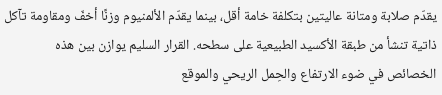يقدّم صلابة ومتانة عاليتين بتكلفة خامة أقل، بينما يقدّم الألمنيوم وزنًا أخفّ ومقاومة تآكل ذاتية تنشأ من طبقة الأكسيد الطبيعية على سطحه. القرار السليم يوازن بين هذه الخصائص في ضوء الارتفاع والحِمل الريحي والموقع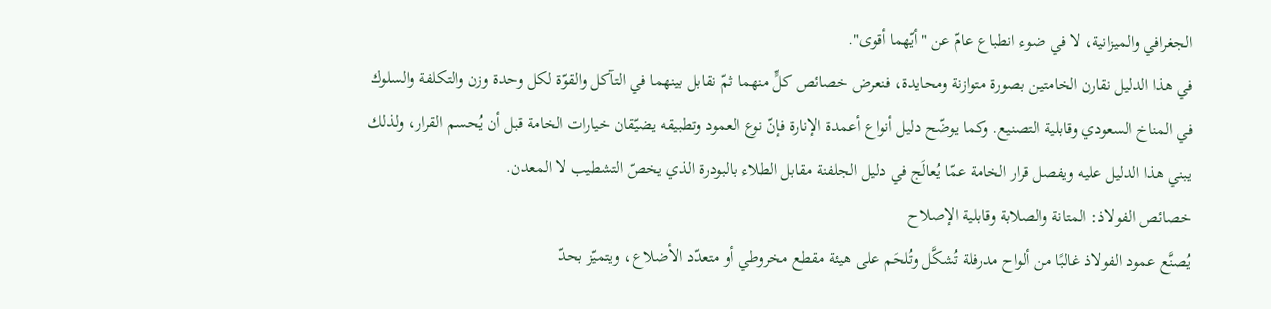الجغرافي والميزانية، لا في ضوء انطباع عامّ عن "أيّهما أقوى".
في هذا الدليل نقارن الخامتين بصورة متوازنة ومحايدة، فنعرض خصائص كلٍّ منهما ثمّ نقابل بينهما في التآكل والقوّة لكل وحدة وزن والتكلفة والسلوك في المناخ السعودي وقابلية التصنيع. وكما يوضّح دليل أنواع أعمدة الإنارة فإنّ نوع العمود وتطبيقه يضيّقان خيارات الخامة قبل أن يُحسم القرار، ولذلك يبني هذا الدليل عليه ويفصل قرار الخامة عمّا يُعالَج في دليل الجلفنة مقابل الطلاء بالبودرة الذي يخصّ التشطيب لا المعدن.
خصائص الفولاذ: المتانة والصلابة وقابلية الإصلاح
يُصنَّع عمود الفولاذ غالبًا من ألواح مدرفلة تُشكَّل وتُلحَم على هيئة مقطع مخروطي أو متعدّد الأضلاع، ويتميّز بحدّ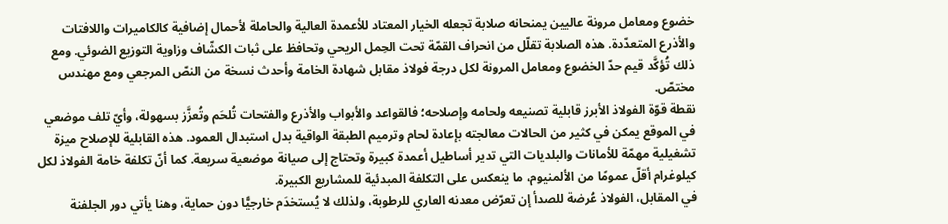خضوع ومعامل مرونة عاليين يمنحانه صلابة تجعله الخيار المعتاد للأعمدة العالية والحاملة لأحمال إضافية كالكاميرات واللافتات والأذرع المتعدّدة. هذه الصلابة تقلّل من انحراف القمّة تحت الحِمل الريحي وتحافظ على ثبات الكشّاف وزاوية التوزيع الضوئي. ومع ذلك تُؤكَّد قيم حدّ الخضوع ومعامل المرونة لكل درجة فولاذ مقابل شهادة الخامة وأحدث نسخة من النصّ المرجعي ومع مهندس مختصّ.
نقطة قوّة الفولاذ الأبرز قابلية تصنيعه ولحامه وإصلاحه؛ فالقواعد والأبواب والأذرع والفتحات تُلحَم وتُعزَّز بسهولة، وأيّ تلف موضعي في الموقع يمكن في كثير من الحالات معالجته بإعادة لحام وترميم الطبقة الواقية بدل استبدال العمود. هذه القابلية للإصلاح ميزة تشغيلية مهمّة للأمانات والبلديات التي تدير أساطيل أعمدة كبيرة وتحتاج إلى صيانة موضعية سريعة. كما أنّ تكلفة خامة الفولاذ لكل كيلوغرام أقلّ عمومًا من الألمنيوم، ما ينعكس على التكلفة المبدئية للمشاريع الكبيرة.
في المقابل، الفولاذ عُرضة للصدأ إن تعرّض معدنه العاري للرطوبة، ولذلك لا يُستخدَم خارجيًّا دون حماية، وهنا يأتي دور الجلفنة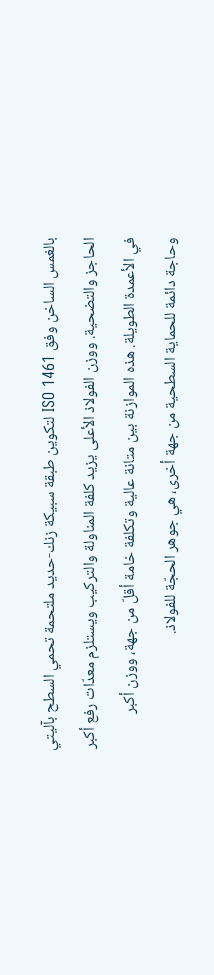بالغمس الساخن وفق ISO 1461 لتكوين طبقة سبيكة زنك-حديد ملتحمة تحمي السطح بآليتي الحاجز والتضحية. ووزن الفولاذ الأعلى يزيد كلفة المناولة والتركيب ويستلزم معدّات رفع أكبر في الأعمدة الطويلة. هذه الموازنة بين متانة عالية وتكلفة خامة أقلّ من جهة، ووزن أكبر وحاجة دائمة للحماية السطحية من جهة أخرى، هي جوهر الحجّة للفولاذ.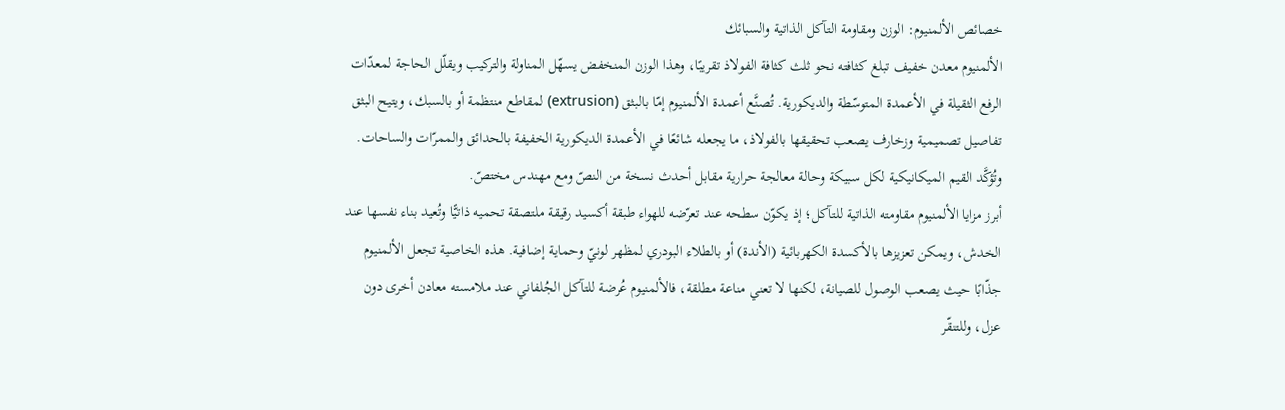خصائص الألمنيوم: الوزن ومقاومة التآكل الذاتية والسبائك
الألمنيوم معدن خفيف تبلغ كثافته نحو ثلث كثافة الفولاذ تقريبًا، وهذا الوزن المنخفض يسهّل المناولة والتركيب ويقلّل الحاجة لمعدّات الرفع الثقيلة في الأعمدة المتوسّطة والديكورية. تُصنَّع أعمدة الألمنيوم إمّا بالبثق (extrusion) لمقاطع منتظمة أو بالسبك، ويتيح البثق تفاصيل تصميمية وزخارف يصعب تحقيقها بالفولاذ، ما يجعله شائعًا في الأعمدة الديكورية الخفيفة بالحدائق والممرّات والساحات. وتُؤكَّد القيم الميكانيكية لكل سبيكة وحالة معالجة حرارية مقابل أحدث نسخة من النصّ ومع مهندس مختصّ.
أبرز مزايا الألمنيوم مقاومته الذاتية للتآكل؛ إذ يكوّن سطحه عند تعرّضه للهواء طبقة أكسيد رقيقة ملتصقة تحميه ذاتيًّا وتُعيد بناء نفسها عند الخدش، ويمكن تعزيزها بالأكسدة الكهربائية (الأندة) أو بالطلاء البودري لمظهر لونيّ وحماية إضافية. هذه الخاصية تجعل الألمنيوم جذّابًا حيث يصعب الوصول للصيانة، لكنها لا تعني مناعة مطلقة، فالألمنيوم عُرضة للتآكل الجُلفاني عند ملامسته معادن أخرى دون عزل، وللتنقّر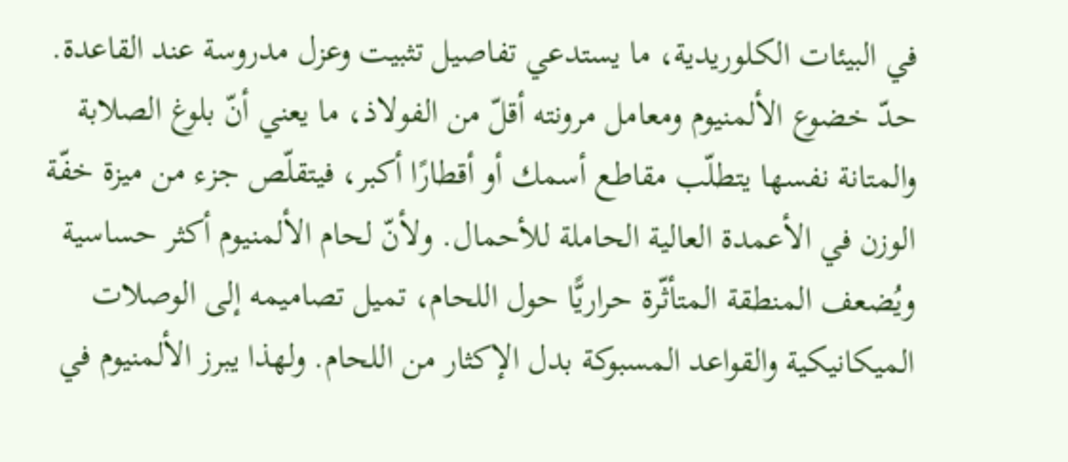في البيئات الكلوريدية، ما يستدعي تفاصيل تثبيت وعزل مدروسة عند القاعدة.
حدّ خضوع الألمنيوم ومعامل مرونته أقلّ من الفولاذ، ما يعني أنّ بلوغ الصلابة والمتانة نفسها يتطلّب مقاطع أسمك أو أقطارًا أكبر، فيتقلّص جزء من ميزة خفّة الوزن في الأعمدة العالية الحاملة للأحمال. ولأنّ لحام الألمنيوم أكثر حساسية ويُضعف المنطقة المتأثّرة حراريًّا حول اللحام، تميل تصاميمه إلى الوصلات الميكانيكية والقواعد المسبوكة بدل الإكثار من اللحام. ولهذا يبرز الألمنيوم في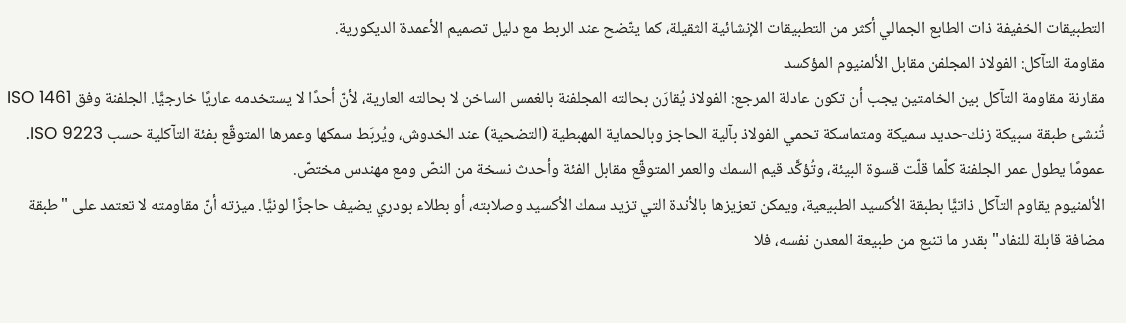التطبيقات الخفيفة ذات الطابع الجمالي أكثر من التطبيقات الإنشائية الثقيلة، كما يتّضح عند الربط مع دليل تصميم الأعمدة الديكورية.
مقاومة التآكل: الفولاذ المجلفن مقابل الألمنيوم المؤكسد
مقارنة مقاومة التآكل بين الخامتين يجب أن تكون عادلة المرجع: الفولاذ يُقارَن بحالته المجلفنة بالغمس الساخن لا بحالته العارية، لأنّ أحدًا لا يستخدمه عاريًا خارجيًّا. الجلفنة وفق ISO 1461 تُنشئ طبقة سبيكة زنك-حديد سميكة ومتماسكة تحمي الفولاذ بآلية الحاجز وبالحماية المهبطية (التضحية) عند الخدوش، ويُربَط سمكها وعمرها المتوقّع بفئة التآكلية حسب ISO 9223. عمومًا يطول عمر الجلفنة كلّما قلّت قسوة البيئة، وتُؤكَّد قيم السمك والعمر المتوقّع مقابل الفئة وأحدث نسخة من النصّ ومع مهندس مختصّ.
الألمنيوم يقاوم التآكل ذاتيًّا بطبقة الأكسيد الطبيعية، ويمكن تعزيزها بالأندة التي تزيد سمك الأكسيد وصلابته، أو بطلاء بودري يضيف حاجزًا لونيًّا. ميزته أنّ مقاومته لا تعتمد على "طبقة مضافة قابلة للنفاد" بقدر ما تنبع من طبيعة المعدن نفسه، فلا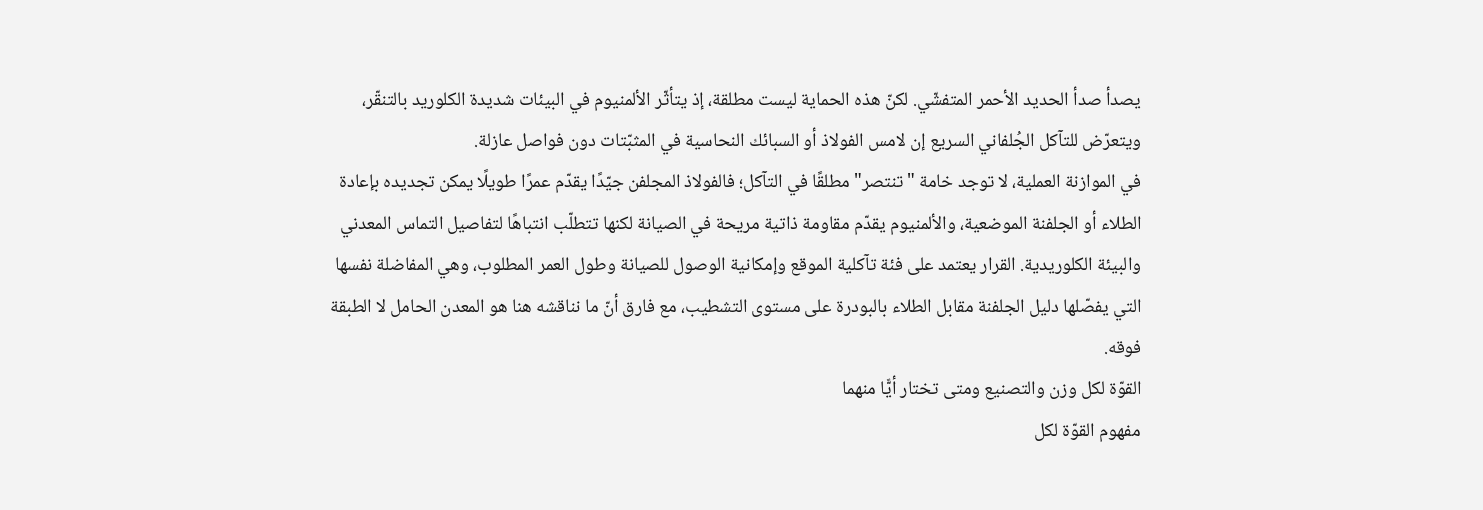يصدأ صدأ الحديد الأحمر المتفشّي. لكنّ هذه الحماية ليست مطلقة، إذ يتأثّر الألمنيوم في البيئات شديدة الكلوريد بالتنقّر، ويتعرّض للتآكل الجُلفاني السريع إن لامس الفولاذ أو السبائك النحاسية في المثبّتات دون فواصل عازلة.
في الموازنة العملية، لا توجد خامة "تنتصر" مطلقًا في التآكل؛ فالفولاذ المجلفن جيّدًا يقدّم عمرًا طويلًا يمكن تجديده بإعادة الطلاء أو الجلفنة الموضعية، والألمنيوم يقدّم مقاومة ذاتية مريحة في الصيانة لكنها تتطلّب انتباهًا لتفاصيل التماس المعدني والبيئة الكلوريدية. القرار يعتمد على فئة تآكلية الموقع وإمكانية الوصول للصيانة وطول العمر المطلوب، وهي المفاضلة نفسها التي يفصّلها دليل الجلفنة مقابل الطلاء بالبودرة على مستوى التشطيب، مع فارق أنّ ما نناقشه هنا هو المعدن الحامل لا الطبقة فوقه.
القوّة لكل وزن والتصنيع ومتى تختار أيًّا منهما
مفهوم القوّة لكل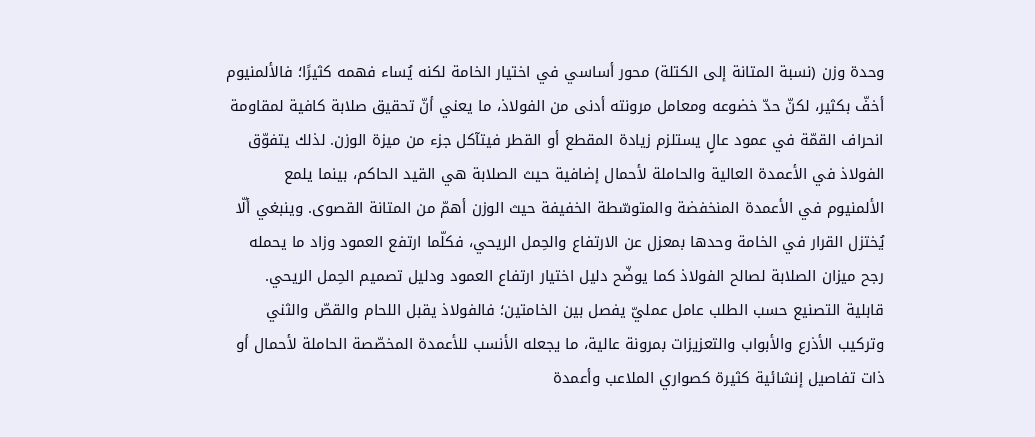وحدة وزن (نسبة المتانة إلى الكتلة) محور أساسي في اختيار الخامة لكنه يُساء فهمه كثيرًا؛ فالألمنيوم أخفّ بكثير، لكنّ حدّ خضوعه ومعامل مرونته أدنى من الفولاذ، ما يعني أنّ تحقيق صلابة كافية لمقاومة انحراف القمّة في عمود عالٍ يستلزم زيادة المقطع أو القطر فيتآكل جزء من ميزة الوزن. لذلك يتفوّق الفولاذ في الأعمدة العالية والحاملة لأحمال إضافية حيث الصلابة هي القيد الحاكم، بينما يلمع الألمنيوم في الأعمدة المنخفضة والمتوسّطة الخفيفة حيث الوزن أهمّ من المتانة القصوى. وينبغي ألّا يُختزل القرار في الخامة وحدها بمعزل عن الارتفاع والحِمل الريحي، فكلّما ارتفع العمود وزاد ما يحمله رجح ميزان الصلابة لصالح الفولاذ كما يوضّح دليل اختيار ارتفاع العمود ودليل تصميم الحِمل الريحي.
قابلية التصنيع حسب الطلب عامل عمليّ يفصل بين الخامتين؛ فالفولاذ يقبل اللحام والقصّ والثني وتركيب الأذرع والأبواب والتعزيزات بمرونة عالية، ما يجعله الأنسب للأعمدة المخصّصة الحاملة لأحمال أو ذات تفاصيل إنشائية كثيرة كصواري الملاعب وأعمدة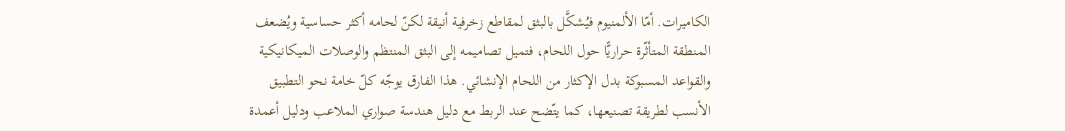الكاميرات. أمّا الألمنيوم فيُشكَّل بالبثق لمقاطع زخرفية أنيقة لكنّ لحامه أكثر حساسية ويُضعف المنطقة المتأثّرة حراريًّا حول اللحام، فتميل تصاميمه إلى البثق المنتظم والوصلات الميكانيكية والقواعد المسبوكة بدل الإكثار من اللحام الإنشائي. هذا الفارق يوجّه كلّ خامة نحو التطبيق الأنسب لطريقة تصنيعها، كما يتّضح عند الربط مع دليل هندسة صواري الملاعب ودليل أعمدة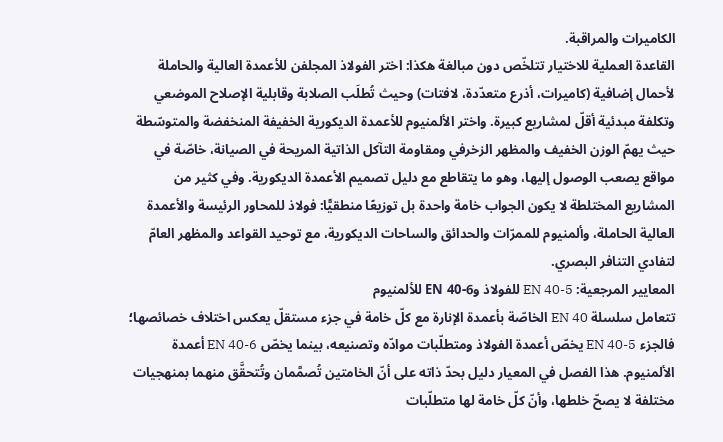الكاميرات والمراقبة.
القاعدة العملية للاختيار تتلخّص دون مبالغة هكذا: اختر الفولاذ المجلفن للأعمدة العالية والحاملة لأحمال إضافية (كاميرات، أذرع متعدّدة، لافتات) وحيث تُطلَب الصلابة وقابلية الإصلاح الموضعي وتكلفة مبدئية أقلّ لمشاريع كبيرة. واختر الألمنيوم للأعمدة الديكورية الخفيفة المنخفضة والمتوسّطة حيث يهمّ الوزن الخفيف والمظهر الزخرفي ومقاومة التآكل الذاتية المريحة في الصيانة، خاصّة في مواقع يصعب الوصول إليها، وهو ما يتقاطع مع دليل تصميم الأعمدة الديكورية. وفي كثير من المشاريع المختلطة لا يكون الجواب خامة واحدة بل توزيعًا منطقيًّا: فولاذ للمحاور الرئيسة والأعمدة العالية الحاملة، وألمنيوم للممرّات والحدائق والساحات الديكورية، مع توحيد القواعد والمظهر العامّ لتفادي التنافر البصري.
المعايير المرجعية: EN 40-5 للفولاذ وEN 40-6 للألمنيوم
تتعامل سلسلة EN 40 الخاصّة بأعمدة الإنارة مع كلّ خامة في جزء مستقلّ يعكس اختلاف خصائصها؛ فالجزء EN 40-5 يخصّ أعمدة الفولاذ ومتطلّبات موادّه وتصنيعه، بينما يخصّ EN 40-6 أعمدة الألمنيوم. هذا الفصل في المعيار دليل بحدّ ذاته على أنّ الخامتين تُصمَّمان وتُتحقَّق منهما بمنهجيات مختلفة لا يصحّ خلطها، وأنّ كلّ خامة لها متطلّبات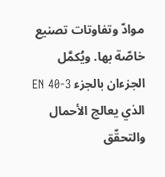موادّ وتفاوتات تصنيع خاصّة بها. ويُكمَّل الجزءان بالجزء EN 40-3 الذي يعالج الأحمال والتحقّق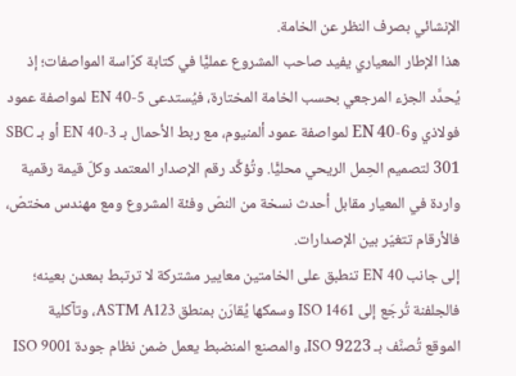الإنشائي بصرف النظر عن الخامة.
هذا الإطار المعياري يفيد صاحب المشروع عمليًّا في كتابة كرّاسة المواصفات؛ إذ يُحدَّد الجزء المرجعي بحسب الخامة المختارة، فيُستدعى EN 40-5 لمواصفة عمود فولاذي وEN 40-6 لمواصفة عمود ألمنيوم، مع ربط الأحمال بـ EN 40-3 أو بـ SBC 301 لتصميم الحِمل الريحي محليًّا. وتُؤكَّد رقم الإصدار المعتمد وكلّ قيمة رقمية واردة في المعيار مقابل أحدث نسخة من النصّ وفئة المشروع ومع مهندس مختصّ، فالأرقام تتغيّر بين الإصدارات.
إلى جانب EN 40 تنطبق على الخامتين معايير مشتركة لا ترتبط بمعدن بعينه؛ فالجلفنة تُرجَع إلى ISO 1461 وسمكها يُقارَن بمنطق ASTM A123، وتآكلية الموقع تُصنَّف بـ ISO 9223، والمصنع المنضبط يعمل ضمن نظام جودة ISO 9001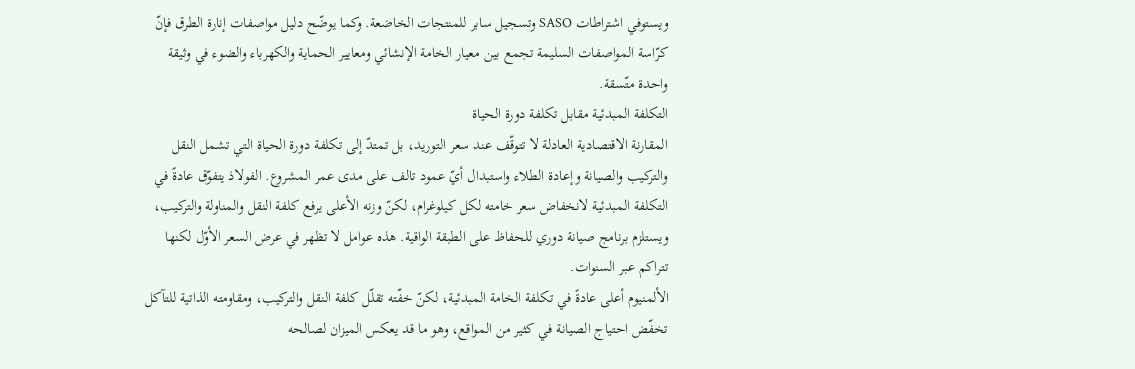ويستوفي اشتراطات SASO وتسجيل سابر للمنتجات الخاضعة. وكما يوضّح دليل مواصفات إنارة الطرق فإنّ كرّاسة المواصفات السليمة تجمع بين معيار الخامة الإنشائي ومعايير الحماية والكهرباء والضوء في وثيقة واحدة متّسقة.
التكلفة المبدئية مقابل تكلفة دورة الحياة
المقارنة الاقتصادية العادلة لا تتوقّف عند سعر التوريد، بل تمتدّ إلى تكلفة دورة الحياة التي تشمل النقل والتركيب والصيانة وإعادة الطلاء واستبدال أيّ عمود تالف على مدى عمر المشروع. الفولاذ يتفوّق عادةً في التكلفة المبدئية لانخفاض سعر خامته لكل كيلوغرام، لكنّ وزنه الأعلى يرفع كلفة النقل والمناولة والتركيب، ويستلزم برنامج صيانة دوري للحفاظ على الطبقة الواقية. هذه عوامل لا تظهر في عرض السعر الأوّل لكنها تتراكم عبر السنوات.
الألمنيوم أعلى عادةً في تكلفة الخامة المبدئية، لكنّ خفّته تقلّل كلفة النقل والتركيب، ومقاومته الذاتية للتآكل تخفّض احتياج الصيانة في كثير من المواقع، وهو ما قد يعكس الميزان لصالحه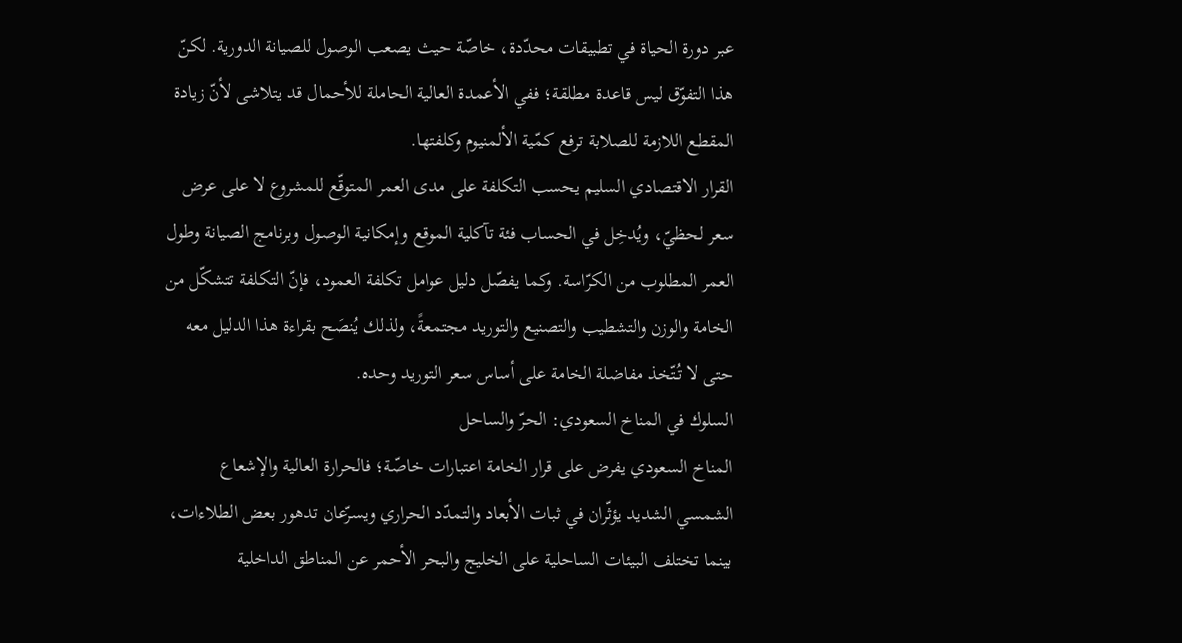عبر دورة الحياة في تطبيقات محدّدة، خاصّة حيث يصعب الوصول للصيانة الدورية. لكنّ هذا التفوّق ليس قاعدة مطلقة؛ ففي الأعمدة العالية الحاملة للأحمال قد يتلاشى لأنّ زيادة المقطع اللازمة للصلابة ترفع كمّية الألمنيوم وكلفتها.
القرار الاقتصادي السليم يحسب التكلفة على مدى العمر المتوقّع للمشروع لا على عرض سعر لحظيّ، ويُدخِل في الحساب فئة تآكلية الموقع وإمكانية الوصول وبرنامج الصيانة وطول العمر المطلوب من الكرّاسة. وكما يفصّل دليل عوامل تكلفة العمود، فإنّ التكلفة تتشكّل من الخامة والوزن والتشطيب والتصنيع والتوريد مجتمعةً، ولذلك يُنصَح بقراءة هذا الدليل معه حتى لا تُتّخذ مفاضلة الخامة على أساس سعر التوريد وحده.
السلوك في المناخ السعودي: الحرّ والساحل
المناخ السعودي يفرض على قرار الخامة اعتبارات خاصّة؛ فالحرارة العالية والإشعاع الشمسي الشديد يؤثّران في ثبات الأبعاد والتمدّد الحراري ويسرّعان تدهور بعض الطلاءات، بينما تختلف البيئات الساحلية على الخليج والبحر الأحمر عن المناطق الداخلية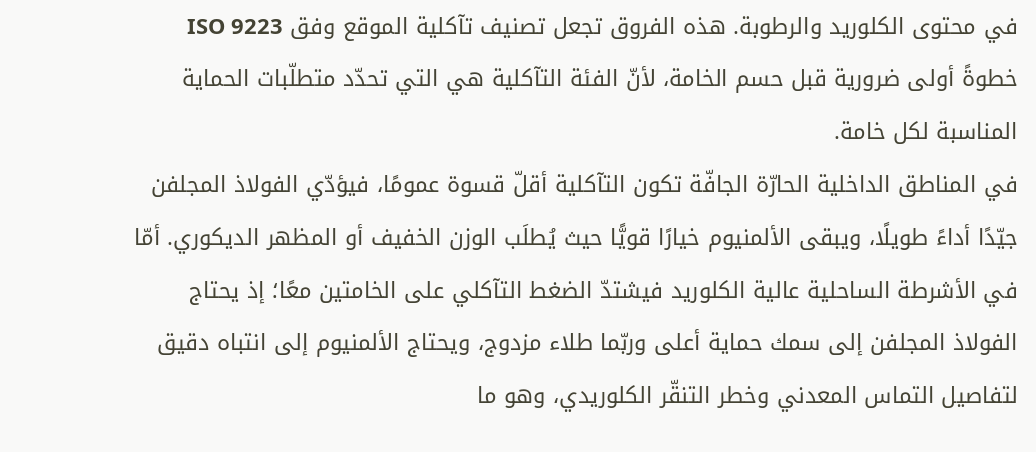في محتوى الكلوريد والرطوبة. هذه الفروق تجعل تصنيف تآكلية الموقع وفق ISO 9223 خطوةً أولى ضرورية قبل حسم الخامة، لأنّ الفئة التآكلية هي التي تحدّد متطلّبات الحماية المناسبة لكل خامة.
في المناطق الداخلية الحارّة الجافّة تكون التآكلية أقلّ قسوة عمومًا، فيؤدّي الفولاذ المجلفن جيّدًا أداءً طويلًا، ويبقى الألمنيوم خيارًا قويًّا حيث يُطلَب الوزن الخفيف أو المظهر الديكوري. أمّا في الأشرطة الساحلية عالية الكلوريد فيشتدّ الضغط التآكلي على الخامتين معًا؛ إذ يحتاج الفولاذ المجلفن إلى سمك حماية أعلى وربّما طلاء مزدوج، ويحتاج الألمنيوم إلى انتباه دقيق لتفاصيل التماس المعدني وخطر التنقّر الكلوريدي، وهو ما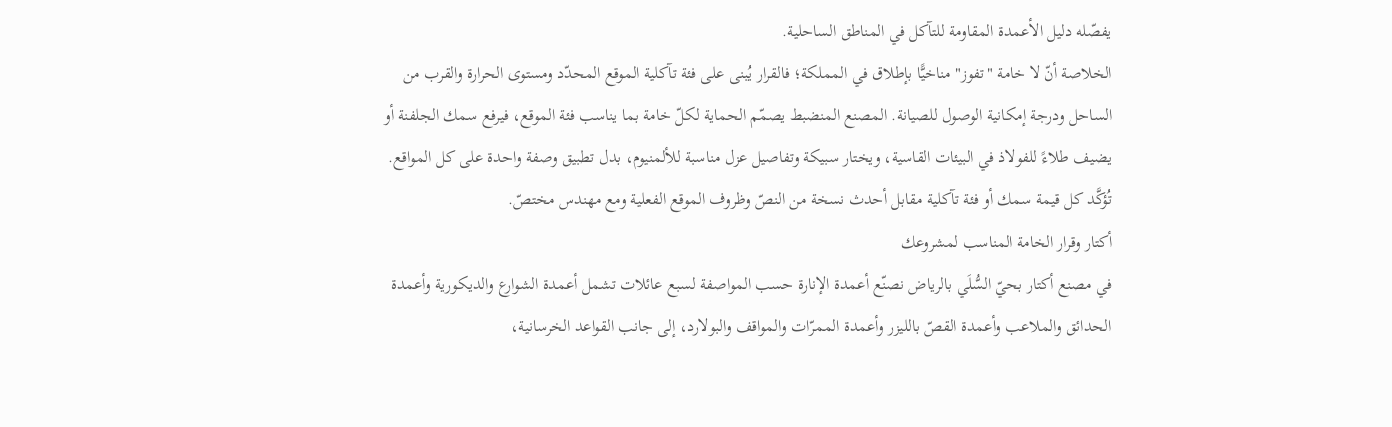يفصّله دليل الأعمدة المقاومة للتآكل في المناطق الساحلية.
الخلاصة أنّ لا خامة "تفوز" مناخيًّا بإطلاق في المملكة؛ فالقرار يُبنى على فئة تآكلية الموقع المحدّد ومستوى الحرارة والقرب من الساحل ودرجة إمكانية الوصول للصيانة. المصنع المنضبط يصمّم الحماية لكلّ خامة بما يناسب فئة الموقع، فيرفع سمك الجلفنة أو يضيف طلاءً للفولاذ في البيئات القاسية، ويختار سبيكة وتفاصيل عزل مناسبة للألمنيوم، بدل تطبيق وصفة واحدة على كل المواقع. تُؤكَّد كل قيمة سمك أو فئة تآكلية مقابل أحدث نسخة من النصّ وظروف الموقع الفعلية ومع مهندس مختصّ.
أكتار وقرار الخامة المناسب لمشروعك
في مصنع أكتار بحيّ السُّلَي بالرياض نصنّع أعمدة الإنارة حسب المواصفة لسبع عائلات تشمل أعمدة الشوارع والديكورية وأعمدة الحدائق والملاعب وأعمدة القصّ بالليزر وأعمدة الممرّات والمواقف والبولارد، إلى جانب القواعد الخرسانية،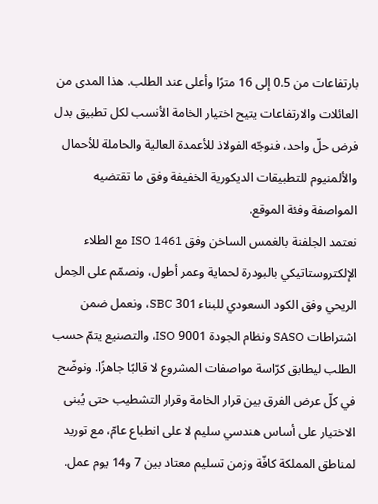بارتفاعات من 0.5 إلى 16 مترًا وأعلى عند الطلب. هذا المدى من العائلات والارتفاعات يتيح اختيار الخامة الأنسب لكل تطبيق بدل فرض حلّ واحد، فنوجّه الفولاذ للأعمدة العالية والحاملة للأحمال والألمنيوم للتطبيقات الديكورية الخفيفة وفق ما تقتضيه المواصفة وفئة الموقع.
نعتمد الجلفنة بالغمس الساخن وفق ISO 1461 مع الطلاء الإلكتروستاتيكي بالبودرة لحماية وعمر أطول، ونصمّم على الحِمل الريحي وفق الكود السعودي للبناء SBC 301، ونعمل ضمن اشتراطات SASO ونظام الجودة ISO 9001، والتصنيع يتمّ حسب الطلب ليطابق كرّاسة مواصفات المشروع لا قالبًا جاهزًا. ونوضّح في كلّ عرض الفرق بين قرار الخامة وقرار التشطيب حتى يُبنى الاختيار على أساس هندسي سليم لا على انطباع عامّ، مع توريد لمناطق المملكة كافّة وزمن تسليم معتاد بين 7 و14 يوم عمل.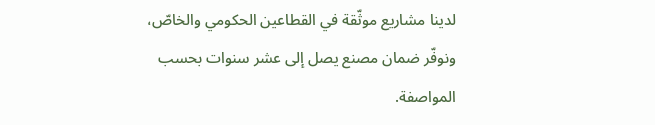لدينا مشاريع موثّقة في القطاعين الحكومي والخاصّ، ونوفّر ضمان مصنع يصل إلى عشر سنوات بحسب المواصفة.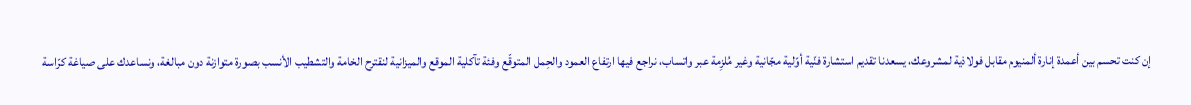إن كنت تحسم بين أعمدة إنارة ألمنيوم مقابل فولاذية لمشروعك، يسعدنا تقديم استشارة فنّية أوّلية مجّانية وغير مُلزِمة عبر واتساب، نراجع فيها ارتفاع العمود والحِمل المتوقّع وفئة تآكلية الموقع والميزانية لنقترح الخامة والتشطيب الأنسب بصورة متوازنة دون مبالغة، ونساعدك على صياغة كرّاسة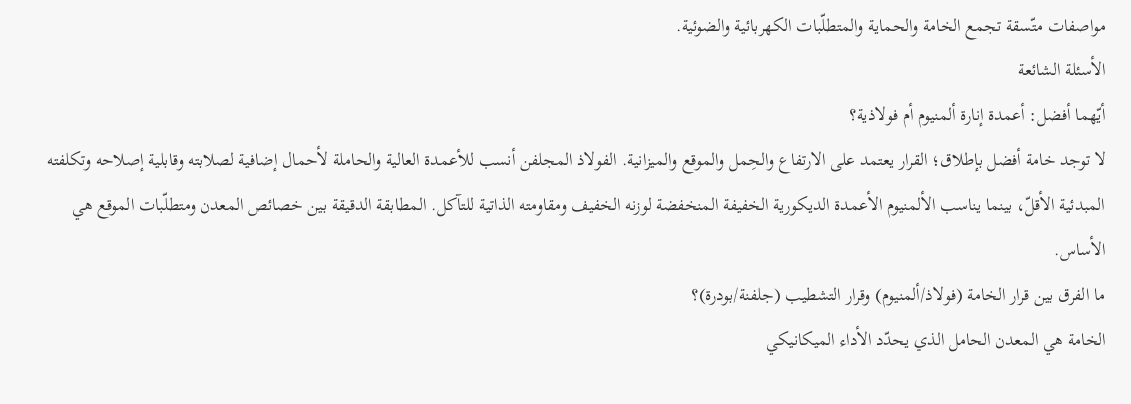مواصفات متّسقة تجمع الخامة والحماية والمتطلّبات الكهربائية والضوئية.
الأسئلة الشائعة
أيّهما أفضل: أعمدة إنارة ألمنيوم أم فولاذية؟
لا توجد خامة أفضل بإطلاق؛ القرار يعتمد على الارتفاع والحِمل والموقع والميزانية. الفولاذ المجلفن أنسب للأعمدة العالية والحاملة لأحمال إضافية لصلابته وقابلية إصلاحه وتكلفته المبدئية الأقلّ، بينما يناسب الألمنيوم الأعمدة الديكورية الخفيفة المنخفضة لوزنه الخفيف ومقاومته الذاتية للتآكل. المطابقة الدقيقة بين خصائص المعدن ومتطلّبات الموقع هي الأساس.
ما الفرق بين قرار الخامة (فولاذ/ألمنيوم) وقرار التشطيب (جلفنة/بودرة)؟
الخامة هي المعدن الحامل الذي يحدّد الأداء الميكانيكي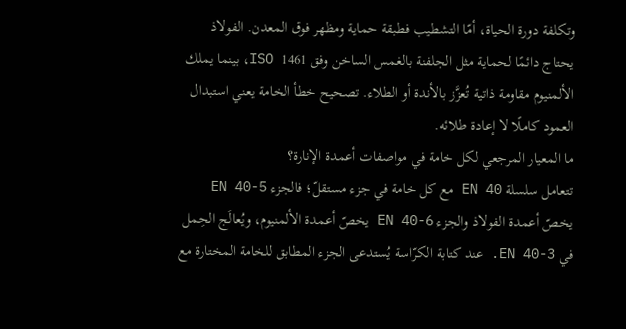وتكلفة دورة الحياة، أمّا التشطيب فطبقة حماية ومظهر فوق المعدن. الفولاذ يحتاج دائمًا لحماية مثل الجلفنة بالغمس الساخن وفق ISO 1461، بينما يملك الألمنيوم مقاومة ذاتية تُعزَّز بالأندة أو الطلاء. تصحيح خطأ الخامة يعني استبدال العمود كاملًا لا إعادة طلائه.
ما المعيار المرجعي لكل خامة في مواصفات أعمدة الإنارة؟
تتعامل سلسلة EN 40 مع كل خامة في جزء مستقلّ؛ فالجزء EN 40-5 يخصّ أعمدة الفولاذ والجزء EN 40-6 يخصّ أعمدة الألمنيوم، ويُعالَج الحِمل في EN 40-3. عند كتابة الكرّاسة يُستدعى الجزء المطابق للخامة المختارة مع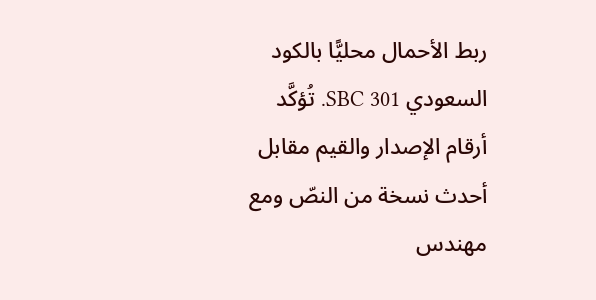ربط الأحمال محليًّا بالكود السعودي SBC 301. تُؤكَّد أرقام الإصدار والقيم مقابل أحدث نسخة من النصّ ومع مهندس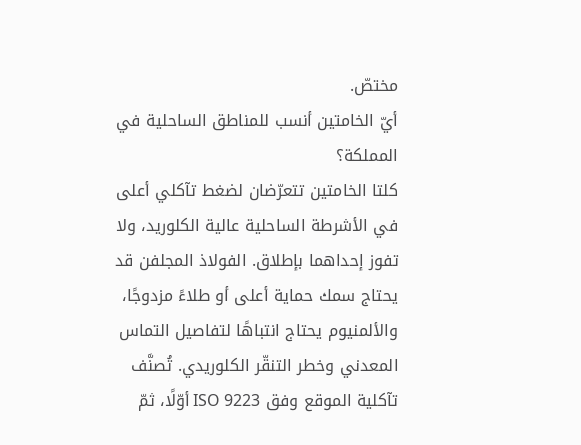مختصّ.
أيّ الخامتين أنسب للمناطق الساحلية في المملكة؟
كلتا الخامتين تتعرّضان لضغط تآكلي أعلى في الأشرطة الساحلية عالية الكلوريد، ولا تفوز إحداهما بإطلاق. الفولاذ المجلفن قد يحتاج سمك حماية أعلى أو طلاءً مزدوجًا، والألمنيوم يحتاج انتباهًا لتفاصيل التماس المعدني وخطر التنقّر الكلوريدي. تُصنَّف تآكلية الموقع وفق ISO 9223 أوّلًا، ثمّ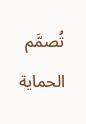تُصمَّم الحماية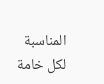المناسبة لكل خامة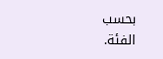بحسب الفئة.